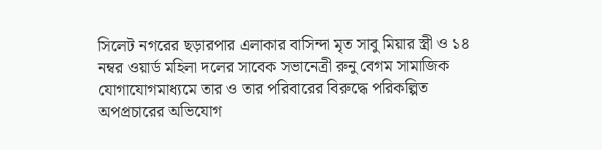সিলেট নগরের ছড়ারপার এলাকার বাসিন্দা মৃত সাবু মিয়ার স্ত্রী ও ১৪ নম্বর ওয়ার্ড মহিলা দলের সাবেক সভানেত্রী রুনু বেগম সামাজিক যোগাযোগমাধ্যমে তার ও তার পরিবারের বিরুদ্ধে পরিকল্পিত অপপ্রচারের অভিযোগ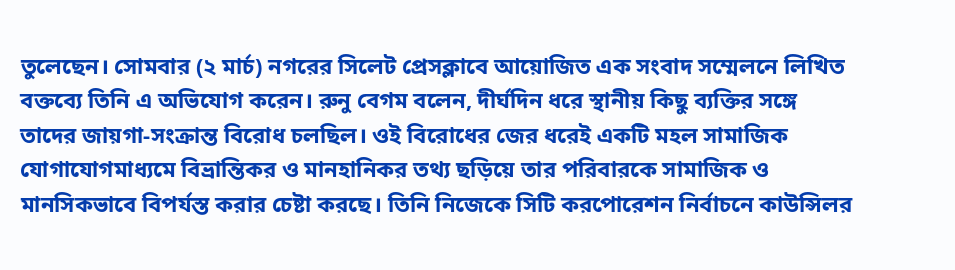তুলেছেন। সোমবার (২ মার্চ) নগরের সিলেট প্রেসক্লাবে আয়োজিত এক সংবাদ সম্মেলনে লিখিত বক্তব্যে তিনি এ অভিযোগ করেন। রুনু বেগম বলেন, দীর্ঘদিন ধরে স্থানীয় কিছু ব্যক্তির সঙ্গে তাদের জায়গা-সংক্রান্ত বিরোধ চলছিল। ওই বিরোধের জের ধরেই একটি মহল সামাজিক যোগাযোগমাধ্যমে বিভ্রান্তিকর ও মানহানিকর তথ্য ছড়িয়ে তার পরিবারকে সামাজিক ও মানসিকভাবে বিপর্যস্ত করার চেষ্টা করছে। তিনি নিজেকে সিটি করপোরেশন নির্বাচনে কাউন্সিলর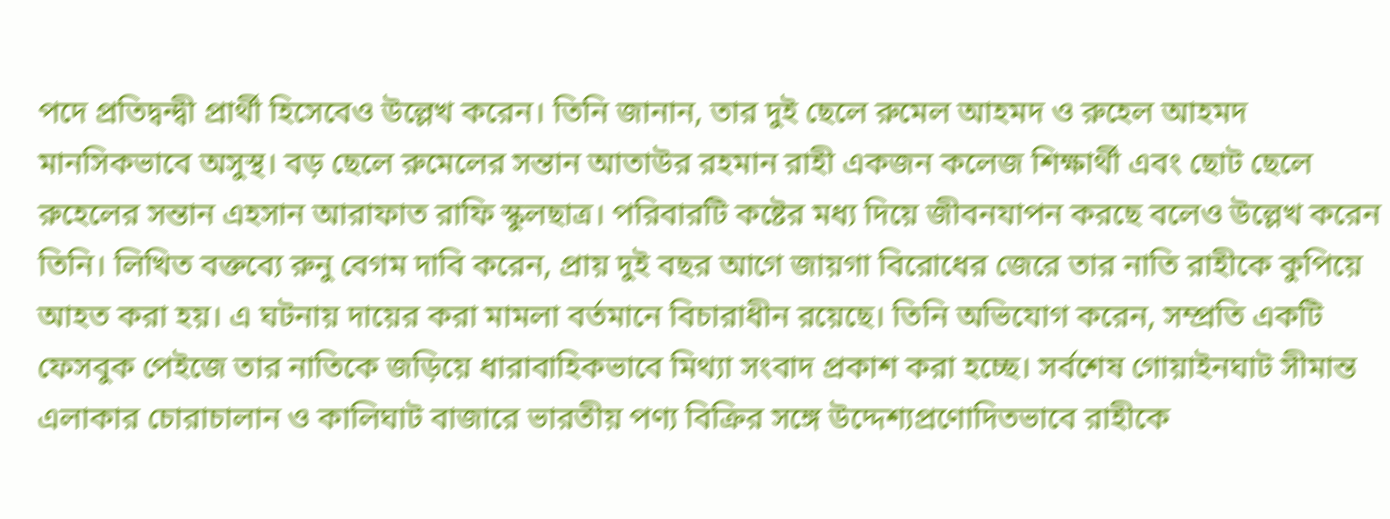পদে প্রতিদ্বন্দ্বী প্রার্থী হিসেবেও উল্লেখ করেন। তিনি জানান, তার দুই ছেলে রুমেল আহমদ ও রুহেল আহমদ মানসিকভাবে অসুস্থ। বড় ছেলে রুমেলের সন্তান আতাউর রহমান রাহী একজন কলেজ শিক্ষার্থী এবং ছোট ছেলে রুহেলের সন্তান এহসান আরাফাত রাফি স্কুলছাত্র। পরিবারটি কষ্টের মধ্য দিয়ে জীবনযাপন করছে বলেও উল্লেখ করেন তিনি। লিখিত বক্তব্যে রুনু বেগম দাবি করেন, প্রায় দুই বছর আগে জায়গা বিরোধের জেরে তার নাতি রাহীকে কুপিয়ে আহত করা হয়। এ ঘটনায় দায়ের করা মামলা বর্তমানে বিচারাধীন রয়েছে। তিনি অভিযোগ করেন, সম্প্রতি একটি ফেসবুক পেইজে তার নাতিকে জড়িয়ে ধারাবাহিকভাবে মিথ্যা সংবাদ প্রকাশ করা হচ্ছে। সর্বশেষ গোয়াইনঘাট সীমান্ত এলাকার চোরাচালান ও কালিঘাট বাজারে ভারতীয় পণ্য বিক্রির সঙ্গে উদ্দেশ্যপ্রণোদিতভাবে রাহীকে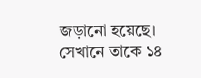জড়ানো হয়েছে। সেখানে তাকে ১৪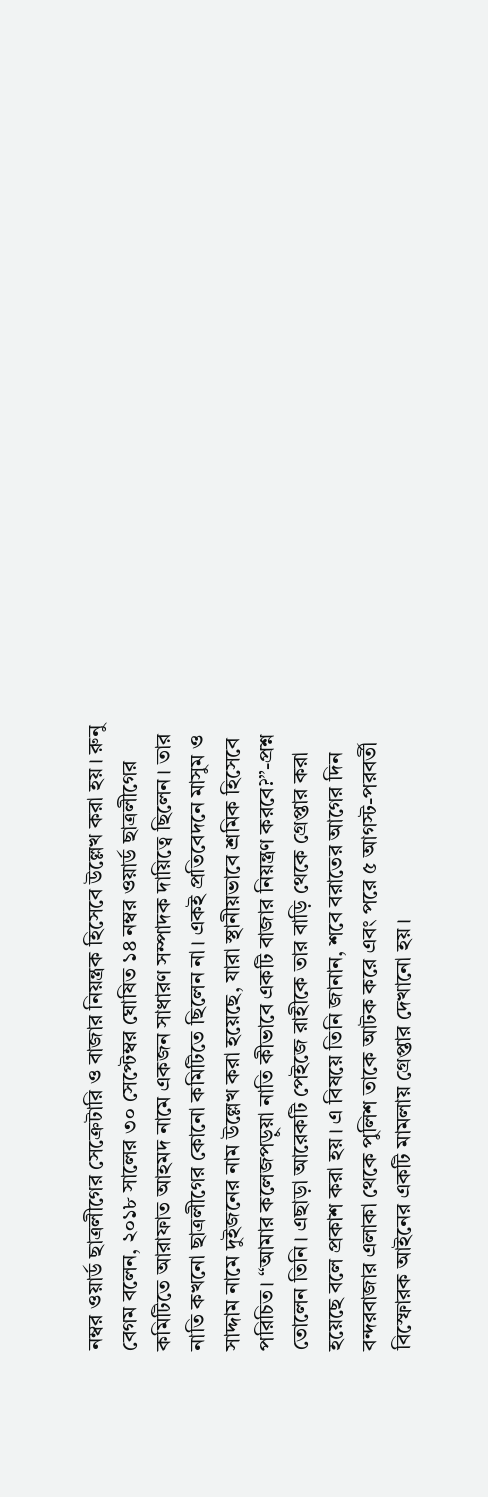নম্বর ওয়ার্ড ছাত্রলীগের সেক্রেটারি ও বাজার নিয়ন্ত্রক হিসেবে উল্লেখ করা হয়। রুনু বেগম বলেন, ২০১৮ সালের ৩০ সেপ্টেম্বর ঘোষিত ১৪ নম্বর ওয়ার্ড ছাত্রলীগের কমিটিতে আরাফাত আহমদ নামে একজন সাধারণ সম্পাদক দায়িত্বে ছিলেন। তার নাতি কখনো ছাত্রলীগের কোনো কমিটিতে ছিলেন না। একই প্রতিবেদনে মাসুম ও সাদ্দাম নামে দুইজনের নাম উল্লেখ করা হয়েছে, যারা স্থানীয়ভাবে শ্রমিক হিসেবে পরিচিত। “আমার কলেজপড়ুয়া নাতি কীভাবে একটি বাজার নিয়ন্ত্রণ করবে?”-প্রশ্ন তোলেন তিনি। এছাড়া আরেকটি পেইজে রাহীকে তার বাড়ি থেকে গ্রেপ্তার করা হয়েছে বলে প্রকাশ করা হয়। এ বিষয়ে তিনি জানান, শবে বরাতের আগের দিন বন্দরবাজার এলাকা থেকে পুলিশ তাকে আটক করে এবং পরে ৫ আগস্ট-পরবর্তী বিস্ফোরক আইনের একটি মামলায় গ্রেপ্তার দেখানো হয়।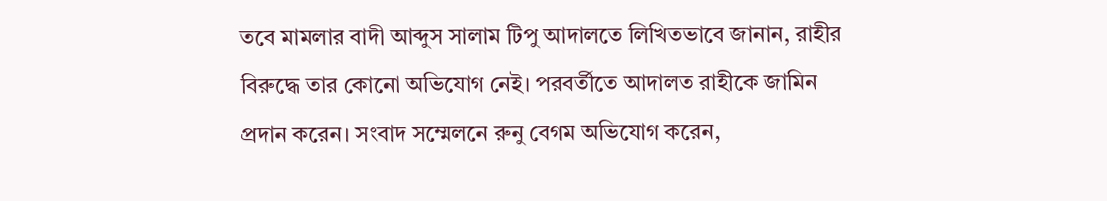তবে মামলার বাদী আব্দুস সালাম টিপু আদালতে লিখিতভাবে জানান, রাহীর বিরুদ্ধে তার কোনো অভিযোগ নেই। পরবর্তীতে আদালত রাহীকে জামিন প্রদান করেন। সংবাদ সম্মেলনে রুনু বেগম অভিযোগ করেন,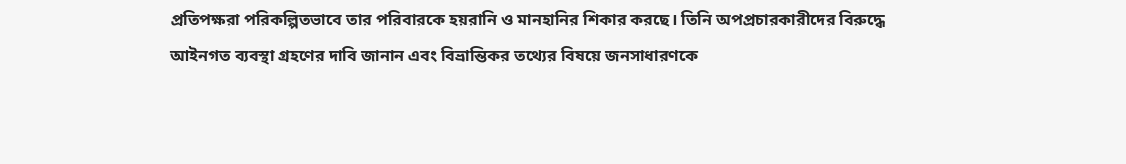প্রতিপক্ষরা পরিকল্পিতভাবে তার পরিবারকে হয়রানি ও মানহানির শিকার করছে। তিনি অপপ্রচারকারীদের বিরুদ্ধে আইনগত ব্যবস্থা গ্রহণের দাবি জানান এবং বিভ্রান্তিকর তথ্যের বিষয়ে জনসাধারণকে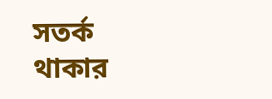সতর্ক থাকার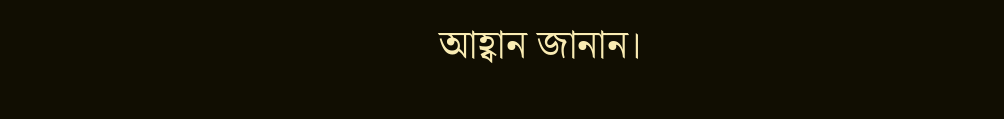আহ্বান জানান।